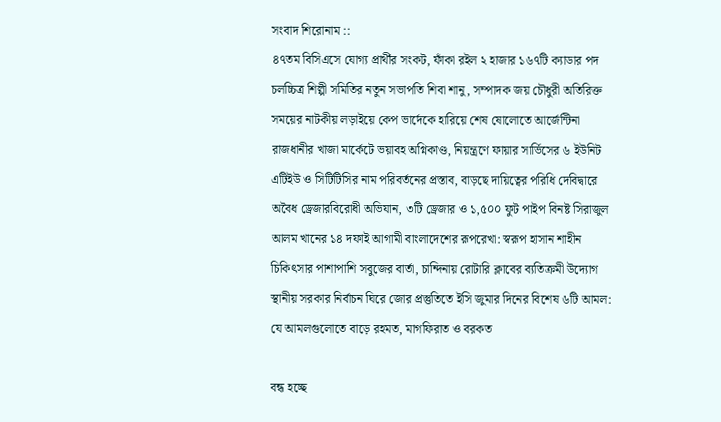সংবাদ শিরোনাম ::
৪৭তম বিসিএসে যোগ্য প্রার্থীর সংকট, ফাঁকা রইল ২ হাজার ১৬৭টি ক্যাডার পদ চলচ্চিত্র শিল্পী সমিতির নতুন সভাপতি শিবা শানু, সম্পাদক জয় চৌধুরী অতিরিক্ত সময়ের নাটকীয় লড়াইয়ে কেপ ভার্দেকে হারিয়ে শেষ ষোলোতে আর্জেন্টিনা রাজধানীর খাজা মার্কেটে ভয়াবহ অগ্নিকাণ্ড, নিয়ন্ত্রণে ফায়ার সার্ভিসের ৬ ইউনিট এটিইউ ও সিটিটিসির নাম পরিবর্তনের প্রস্তাব, বাড়ছে দায়িত্বের পরিধি দেবিদ্বারে অবৈধ ড্রেজারবিরোধী অভিযান, ৩টি ড্রেজার ও ১,৫০০ ফুট পাইপ বিনষ্ট সিরাজুল আলম খানের ১৪ দফাই আগামী বাংলাদেশের রূপরেখা: স্বরূপ হাসান শাহীন চিকিৎসার পাশাপাশি সবুজের বার্তা, চান্দিনায় রোটারি ক্লাবের ব্যতিক্রমী উদ্যোগ স্থানীয় সরকার নির্বাচন ঘিরে জোর প্রস্তুতিতে ইসি জুমার দিনের বিশেষ ৬টি আমল: যে আমলগুলোতে বাড়ে রহমত, মাগফিরাত ও বরকত

বন্ধ হচ্ছে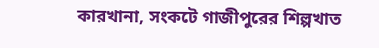কারখানা, সংকটে গাজীপুরের শিল্পখাত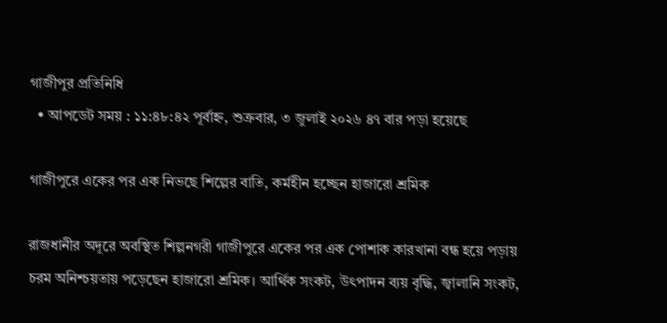গাজীপুর প্রতিনিধি
  • আপডেট সময় : ১১:৪৮:৪২ পূর্বাহ্ন, শুক্রবার, ৩ জুলাই ২০২৬ ৪৭ বার পড়া হয়েছে

গাজীপুরে একের পর এক নিভছে শিল্পের বাতি, কর্মহীন হচ্ছেন হাজারো শ্রমিক

রাজধানীর অদূরে অবস্থিত শিল্পনগরী গাজীপুরে একের পর এক পোশাক কারখানা বন্ধ হয়ে পড়ায় চরম অনিশ্চয়তায় পড়েছেন হাজারো শ্রমিক। আর্থিক সংকট, উৎপাদন ব্যয় বৃদ্ধি, জ্বালানি সংকট,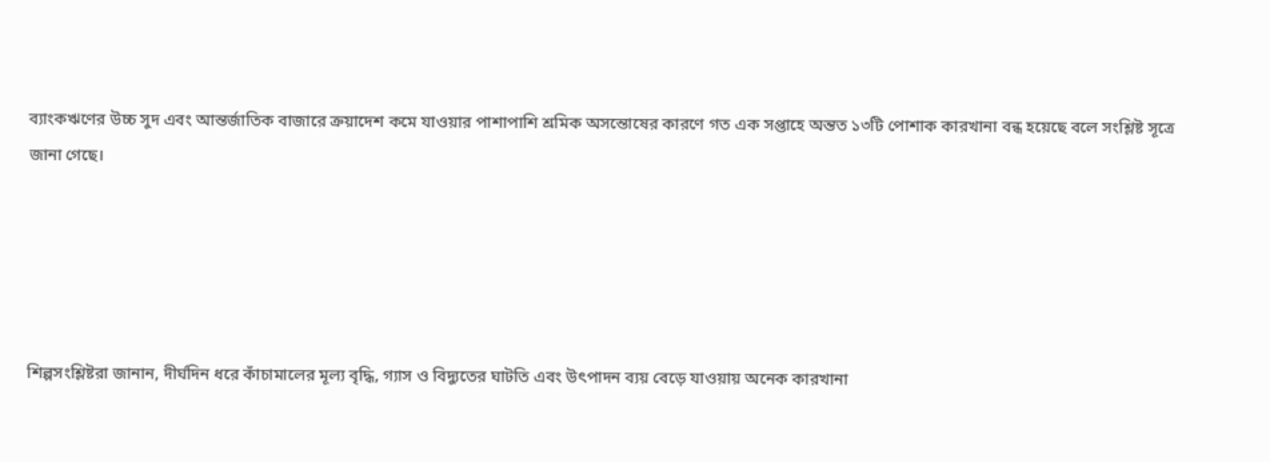ব্যাংকঋণের উচ্চ সুদ এবং আন্তর্জাতিক বাজারে ক্রয়াদেশ কমে যাওয়ার পাশাপাশি শ্রমিক অসন্তোষের কারণে গত এক সপ্তাহে অন্তত ১৩টি পোশাক কারখানা বন্ধ হয়েছে বলে সংশ্লিষ্ট সূত্রে জানা গেছে।





শিল্পসংশ্লিষ্টরা জানান, দীর্ঘদিন ধরে কাঁচামালের মূল্য বৃদ্ধি, গ্যাস ও বিদ্যুতের ঘাটতি এবং উৎপাদন ব্যয় বেড়ে যাওয়ায় অনেক কারখানা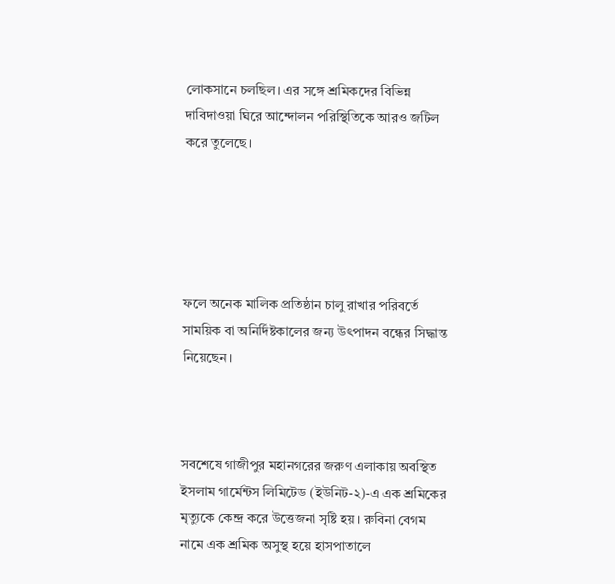লোকসানে চলছিল। এর সঙ্গে শ্রমিকদের বিভিন্ন দাবিদাওয়া ঘিরে আন্দোলন পরিস্থিতিকে আরও জটিল করে তুলেছে।





ফলে অনেক মালিক প্রতিষ্ঠান চালু রাখার পরিবর্তে সাময়িক বা অনির্দিষ্টকালের জন্য উৎপাদন বন্ধের সিদ্ধান্ত নিয়েছেন।



সবশেষে গাজীপুর মহানগরের জরুণ এলাকায় অবস্থিত ইসলাম গার্মেন্টস লিমিটেড (ইউনিট-২)-এ এক শ্রমিকের মৃত্যুকে কেন্দ্র করে উত্তেজনা সৃষ্টি হয়। রুবিনা বেগম নামে এক শ্রমিক অসুস্থ হয়ে হাসপাতালে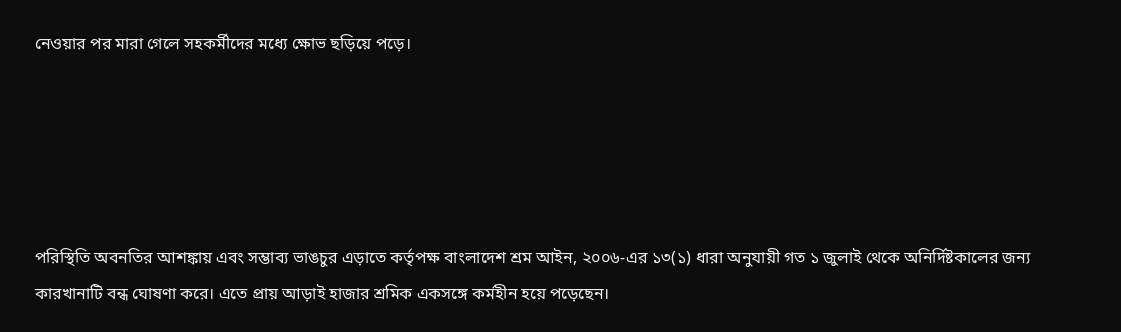নেওয়ার পর মারা গেলে সহকর্মীদের মধ্যে ক্ষোভ ছড়িয়ে পড়ে।





পরিস্থিতি অবনতির আশঙ্কায় এবং সম্ভাব্য ভাঙচুর এড়াতে কর্তৃপক্ষ বাংলাদেশ শ্রম আইন, ২০০৬-এর ১৩(১) ধারা অনুযায়ী গত ১ জুলাই থেকে অনির্দিষ্টকালের জন্য কারখানাটি বন্ধ ঘোষণা করে। এতে প্রায় আড়াই হাজার শ্রমিক একসঙ্গে কর্মহীন হয়ে পড়েছেন।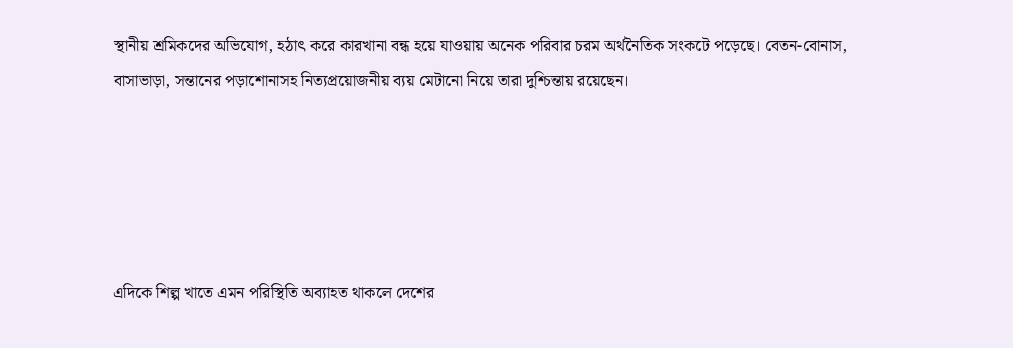স্থানীয় শ্রমিকদের অভিযোগ, হঠাৎ করে কারখানা বন্ধ হয়ে যাওয়ায় অনেক পরিবার চরম অর্থনৈতিক সংকটে পড়েছে। বেতন-বোনাস, বাসাভাড়া, সন্তানের পড়াশোনাসহ নিত্যপ্রয়োজনীয় ব্যয় মেটানো নিয়ে তারা দুশ্চিন্তায় রয়েছেন।





এদিকে শিল্প খাতে এমন পরিস্থিতি অব্যাহত থাকলে দেশের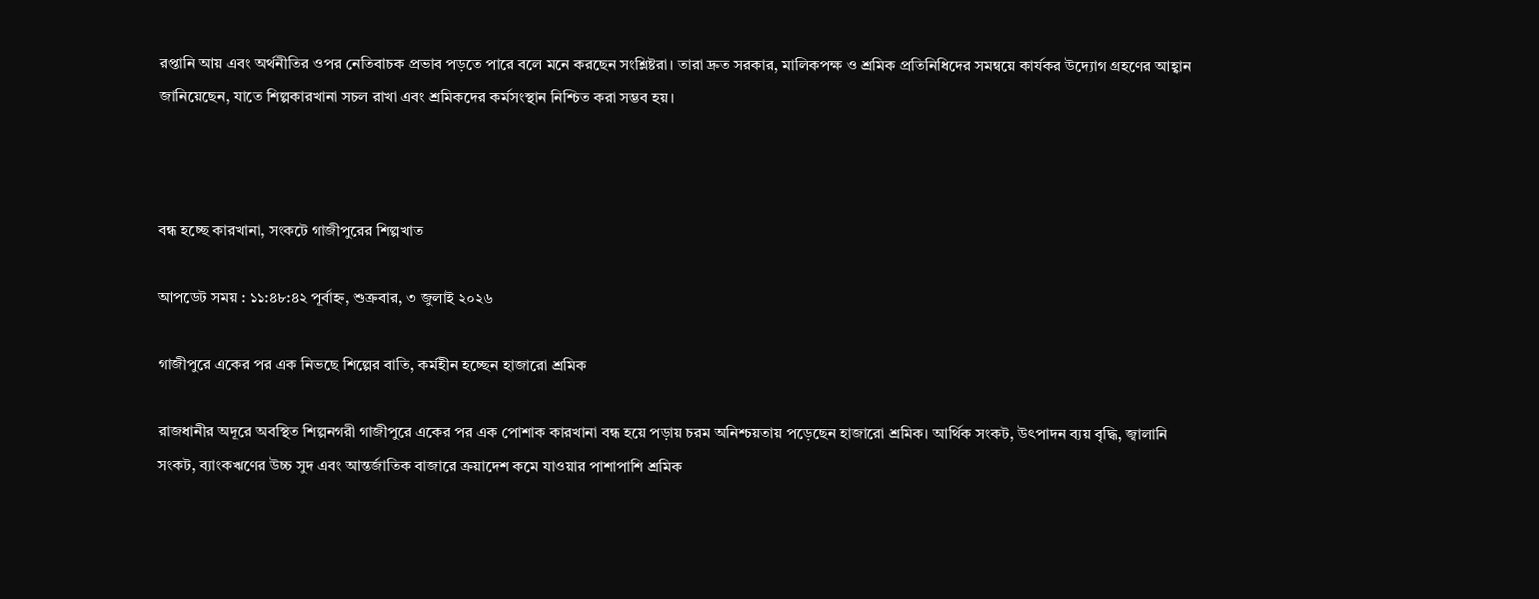রপ্তানি আয় এবং অর্থনীতির ওপর নেতিবাচক প্রভাব পড়তে পারে বলে মনে করছেন সংশ্লিষ্টরা। তারা দ্রুত সরকার, মালিকপক্ষ ও শ্রমিক প্রতিনিধিদের সমন্বয়ে কার্যকর উদ্যোগ গ্রহণের আহ্বান জানিয়েছেন, যাতে শিল্পকারখানা সচল রাখা এবং শ্রমিকদের কর্মসংস্থান নিশ্চিত করা সম্ভব হয়।



বন্ধ হচ্ছে কারখানা, সংকটে গাজীপুরের শিল্পখাত

আপডেট সময় : ১১:৪৮:৪২ পূর্বাহ্ন, শুক্রবার, ৩ জুলাই ২০২৬

গাজীপুরে একের পর এক নিভছে শিল্পের বাতি, কর্মহীন হচ্ছেন হাজারো শ্রমিক

রাজধানীর অদূরে অবস্থিত শিল্পনগরী গাজীপুরে একের পর এক পোশাক কারখানা বন্ধ হয়ে পড়ায় চরম অনিশ্চয়তায় পড়েছেন হাজারো শ্রমিক। আর্থিক সংকট, উৎপাদন ব্যয় বৃদ্ধি, জ্বালানি সংকট, ব্যাংকঋণের উচ্চ সুদ এবং আন্তর্জাতিক বাজারে ক্রয়াদেশ কমে যাওয়ার পাশাপাশি শ্রমিক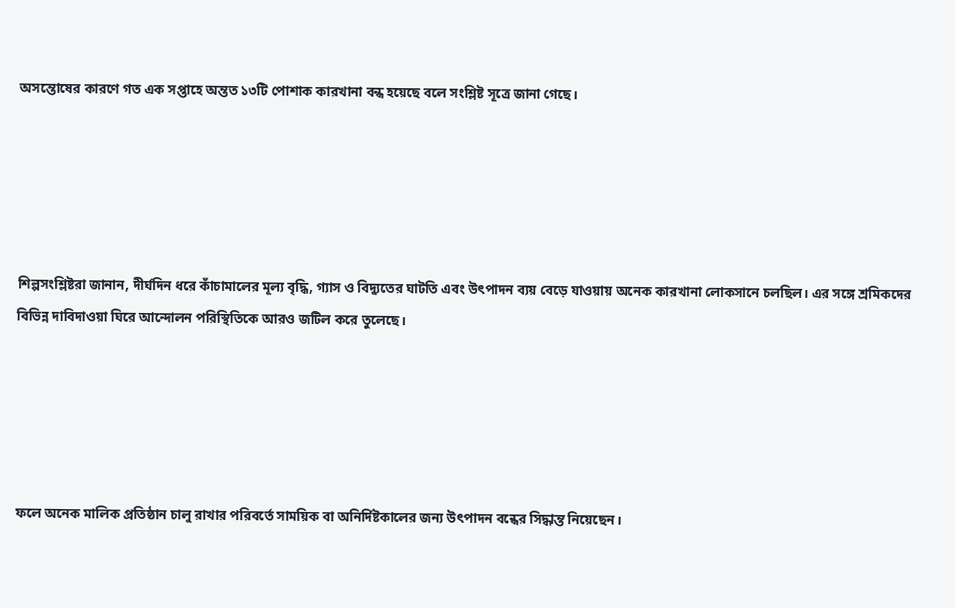অসন্তোষের কারণে গত এক সপ্তাহে অন্তত ১৩টি পোশাক কারখানা বন্ধ হয়েছে বলে সংশ্লিষ্ট সূত্রে জানা গেছে।





শিল্পসংশ্লিষ্টরা জানান, দীর্ঘদিন ধরে কাঁচামালের মূল্য বৃদ্ধি, গ্যাস ও বিদ্যুতের ঘাটতি এবং উৎপাদন ব্যয় বেড়ে যাওয়ায় অনেক কারখানা লোকসানে চলছিল। এর সঙ্গে শ্রমিকদের বিভিন্ন দাবিদাওয়া ঘিরে আন্দোলন পরিস্থিতিকে আরও জটিল করে তুলেছে।





ফলে অনেক মালিক প্রতিষ্ঠান চালু রাখার পরিবর্তে সাময়িক বা অনির্দিষ্টকালের জন্য উৎপাদন বন্ধের সিদ্ধান্ত নিয়েছেন।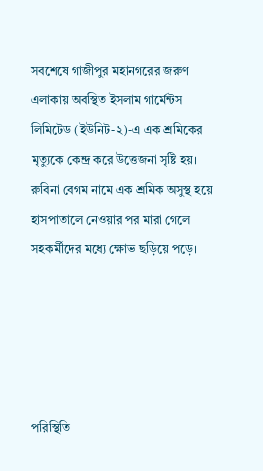সবশেষে গাজীপুর মহানগরের জরুণ এলাকায় অবস্থিত ইসলাম গার্মেন্টস লিমিটেড (ইউনিট-২)-এ এক শ্রমিকের মৃত্যুকে কেন্দ্র করে উত্তেজনা সৃষ্টি হয়। রুবিনা বেগম নামে এক শ্রমিক অসুস্থ হয়ে হাসপাতালে নেওয়ার পর মারা গেলে সহকর্মীদের মধ্যে ক্ষোভ ছড়িয়ে পড়ে।





পরিস্থিতি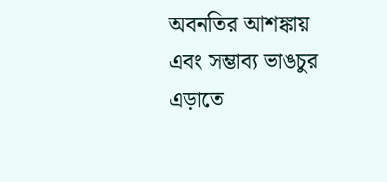অবনতির আশঙ্কায় এবং সম্ভাব্য ভাঙচুর এড়াতে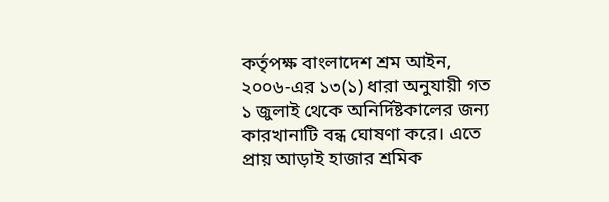কর্তৃপক্ষ বাংলাদেশ শ্রম আইন, ২০০৬-এর ১৩(১) ধারা অনুযায়ী গত ১ জুলাই থেকে অনির্দিষ্টকালের জন্য কারখানাটি বন্ধ ঘোষণা করে। এতে প্রায় আড়াই হাজার শ্রমিক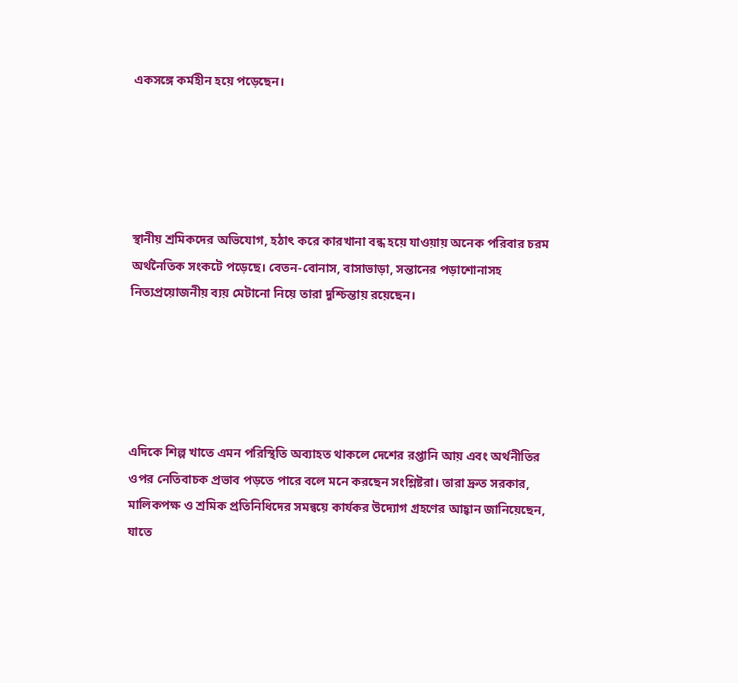একসঙ্গে কর্মহীন হয়ে পড়েছেন।





স্থানীয় শ্রমিকদের অভিযোগ, হঠাৎ করে কারখানা বন্ধ হয়ে যাওয়ায় অনেক পরিবার চরম অর্থনৈতিক সংকটে পড়েছে। বেতন-বোনাস, বাসাভাড়া, সন্তানের পড়াশোনাসহ নিত্যপ্রয়োজনীয় ব্যয় মেটানো নিয়ে তারা দুশ্চিন্তায় রয়েছেন।





এদিকে শিল্প খাতে এমন পরিস্থিতি অব্যাহত থাকলে দেশের রপ্তানি আয় এবং অর্থনীতির ওপর নেতিবাচক প্রভাব পড়তে পারে বলে মনে করছেন সংশ্লিষ্টরা। তারা দ্রুত সরকার, মালিকপক্ষ ও শ্রমিক প্রতিনিধিদের সমন্বয়ে কার্যকর উদ্যোগ গ্রহণের আহ্বান জানিয়েছেন, যাতে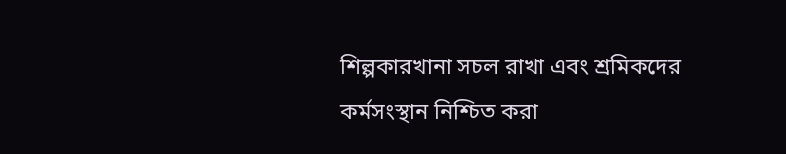শিল্পকারখানা সচল রাখা এবং শ্রমিকদের কর্মসংস্থান নিশ্চিত করা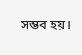সম্ভব হয়।